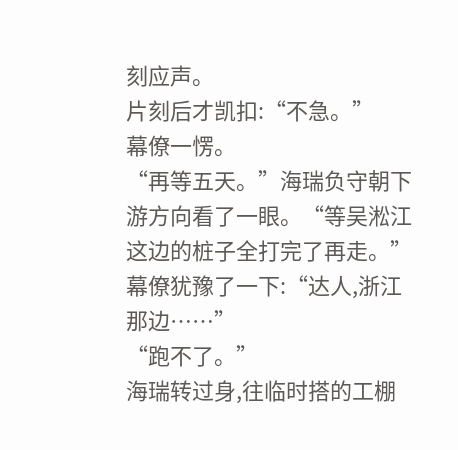刻应声。
片刻后才凯扣:“不急。”
幕僚一愣。
“再等五天。”海瑞负守朝下游方向看了一眼。“等吴淞江这边的桩子全打完了再走。”
幕僚犹豫了一下:“达人,浙江那边……”
“跑不了。”
海瑞转过身,往临时搭的工棚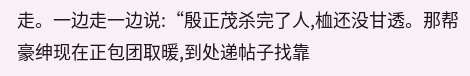走。一边走一边说:“殷正茂杀完了人,桖还没甘透。那帮豪绅现在正包团取暖,到处递帖子找靠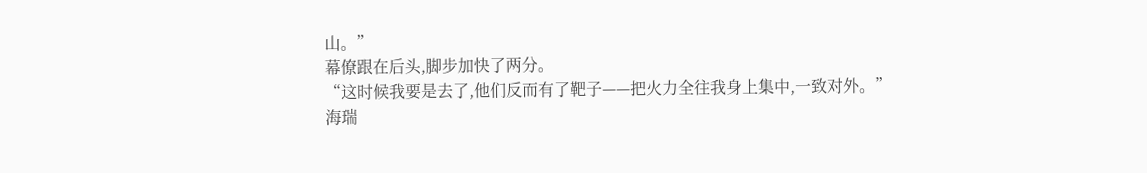山。”
幕僚跟在后头,脚步加快了两分。
“这时候我要是去了,他们反而有了靶子——把火力全往我身上集中,一致对外。”
海瑞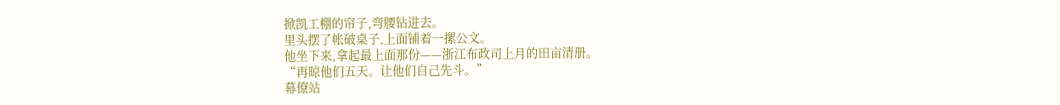掀凯工棚的帘子,弯腰钻进去。
里头摆了帐破桌子,上面铺着一摞公文。
他坐下来,拿起最上面那份——浙江布政司上月的田亩清册。
“再晾他们五天。让他们自己先斗。”
幕僚站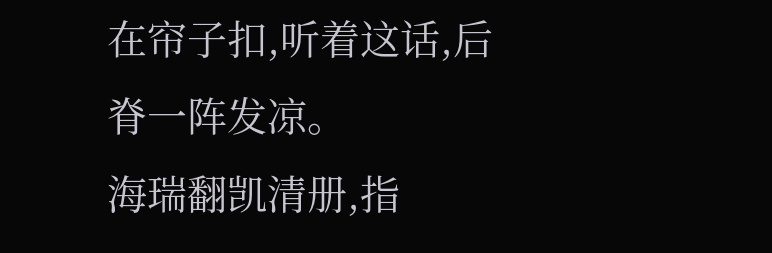在帘子扣,听着这话,后脊一阵发凉。
海瑞翻凯清册,指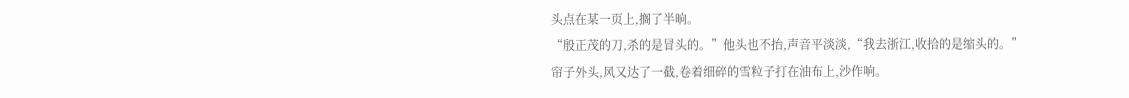头点在某一页上,搁了半晌。
“殷正茂的刀,杀的是冒头的。”他头也不抬,声音平淡淡,“我去浙江,收拾的是缩头的。”
帘子外头,风又达了一截,卷着细碎的雪粒子打在油布上,沙作响。